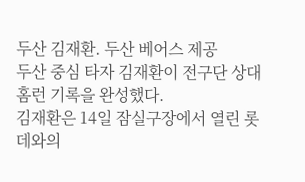두산 김재환. 두산 베어스 제공
두산 중심 타자 김재환이 전구단 상대 홈런 기록을 완성했다.
김재환은 14일 잠실구장에서 열린 롯데와의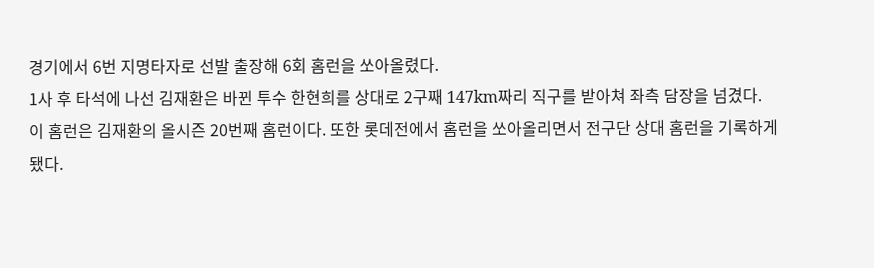경기에서 6번 지명타자로 선발 출장해 6회 홈런을 쏘아올렸다.
1사 후 타석에 나선 김재환은 바뀐 투수 한현희를 상대로 2구째 147km짜리 직구를 받아쳐 좌측 담장을 넘겼다.
이 홈런은 김재환의 올시즌 20번째 홈런이다. 또한 롯데전에서 홈런을 쏘아올리면서 전구단 상대 홈런을 기록하게 됐다.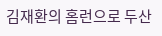김재환의 홈런으로 두산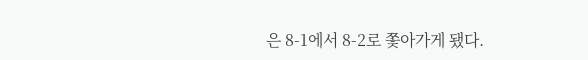은 8-1에서 8-2로 쫓아가게 됐다.